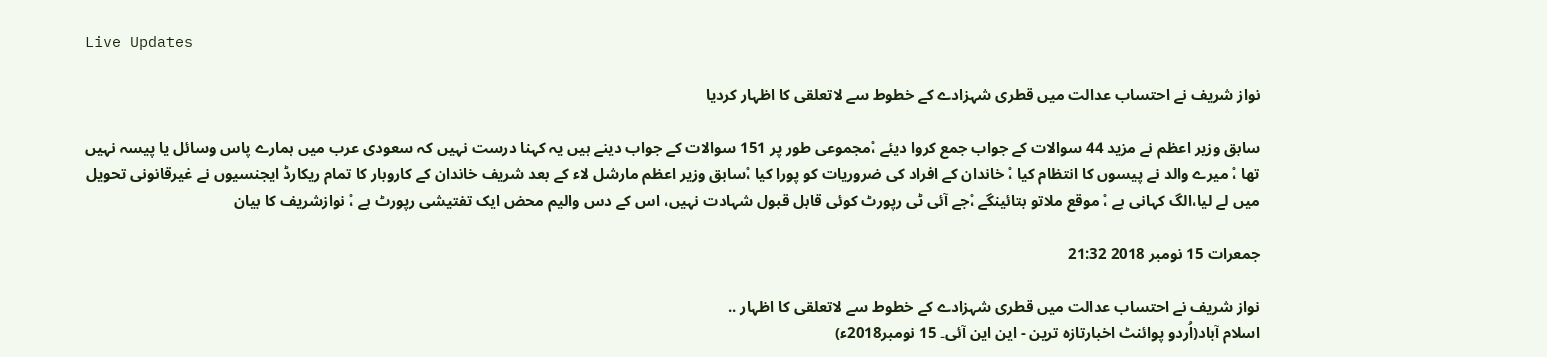Live Updates

نواز شریف نے احتساب عدالت میں قطری شہزادے کے خطوط سے لاتعلقی کا اظہار کردیا

سابق وزیر اعظم نے مزید 44 سوالات کے جواب جمع کروا دیئے ،ْمجموعی طور پر 151 سوالات کے جواب دینے ہیں یہ کہنا درست نہیں کہ سعودی عرب میں ہمارے پاس وسائل یا پیسہ نہیں تھا ،ْ میرے والد نے پیسوں کا انتظام کیا ،ْ خاندان کے افراد کی ضروریات کو پورا کیا ،ْسابق وزیر اعظم مارشل لاء کے بعد شریف خاندان کے کاروبار کا تمام ریکارڈ ایجنسیوں نے غیرقانونی تحویل میں لے لیا،الگ کہانی ہے ،ْ موقع ملاتو بتائینگے ،ْجے آئی ٹی رپورٹ کوئی قابل قبول شہادت نہیں، اس کے دس والیم محض ایک تفتیشی رپورٹ ہے ،ْ نوازشریف کا بیان

جمعرات 15 نومبر 2018 21:32

نواز شریف نے احتساب عدالت میں قطری شہزادے کے خطوط سے لاتعلقی کا اظہار ..
اسلام آباد(اُردو پوائنٹ اخبارتازہ ترین - این این آئی۔ 15 نومبر2018ء)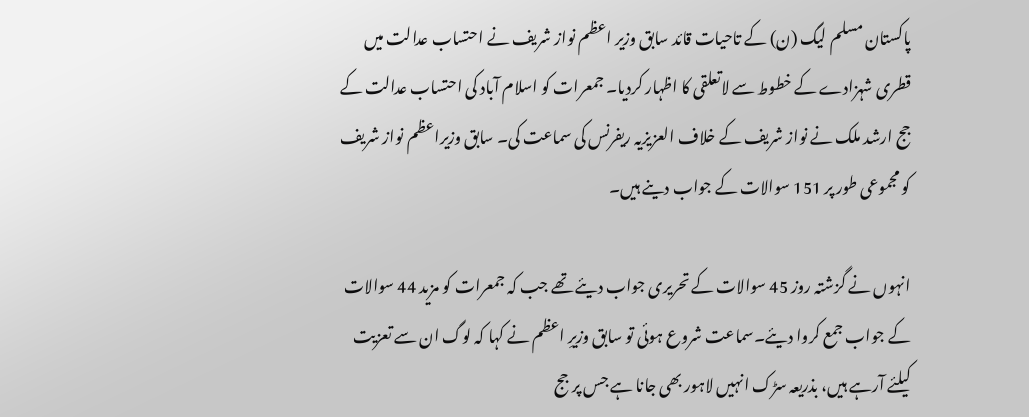پاکستان مسلم لیگ (ن) کے تاحیات قائد سابق وزیر اعظم نواز شریف نے احتساب عدالت میں قطری شہزادے کے خطوط سے لاتعلقی کا اظہار کردیا۔ جمعرات کو اسلام آباد کی احتساب عدالت کے جج ارشد ملک نے نواز شریف کے خلاف العزیزیہ ریفرنس کی سماعت کی۔ سابق وزیراعظم نواز شریف کو مجموعی طور پر 151 سوالات کے جواب دینے ہیں۔

انہوں نے گزشتہ روز 45 سوالات کے تحریری جواب دیئے تھے جب کہ جمعرات کو مزید 44 سوالات کے جواب جمع کروا دیئے۔سماعت شروع ہوئی تو سابق وزیرِ اعظم نے کہا کہ لوگ ان سے تعزیت کیلئے آرہے ہیں، بذریعہ سڑک انہیں لاہور بھی جانا ہے جس پر جج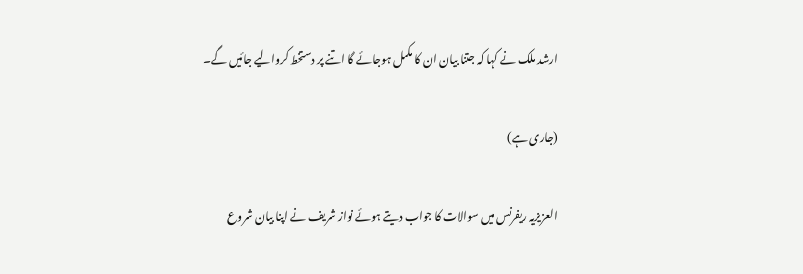ارشد ملک نے کہا کہ جتنا بیان ان کا مکمل ہوجائے گا اتنے پر دستخط کروالیے جائیں گے۔

(جاری ہے)

العزیزیہ ریفرنس میں سوالات کا جواب دیتے ہوئے نواز شریف نے اپنا بیان شروع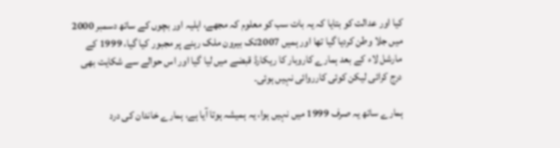کیا اور عدالت کو بتایا کہ یہ بات سب کو معلوم کہ مجھے، اہلیہ اور بچوں کے ساتھ دسمبر 2000 میں جلا وطن کردیا گیا تھا اور ہمیں 2007تک بیرون ملک رہنے پر مجبور کیا گیا، 1999 کے مارشل لاء کے بعد ہمارے کاروبار کا ریکارڈ قبضے میں لیا گیا اور اس حوالے سے شکایت بھی درج کرائی لیکن کوئی کارروائی نہیں ہوئی۔

ہمارے ساتھ یہ صرف 1999 میں نہیں ہوا، یہ ہمیشہ ہوتا آیا ہے، ہمارے خاندان کی درد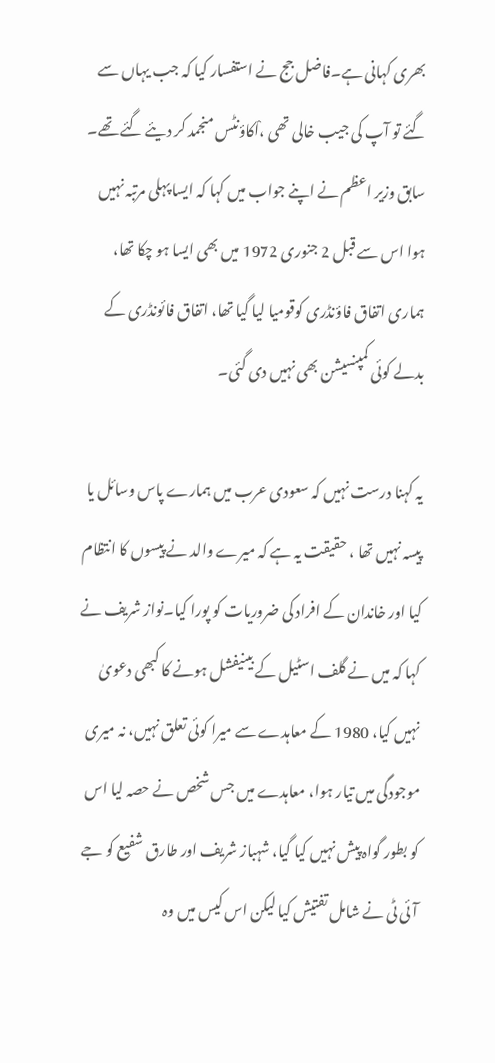بھری کہانی ہے۔فاضل جج نے استفسار کیا کہ جب یہاں سے گئے تو آپ کی جیب خالی تھی ،ْاکاؤنٹس منجمد کر دیئے گئے تھے۔ سابق وزیر اعظم نے اپنے جواب میں کہا کہ ایسا پہلی مرتبہ نہیں ہوا اس سے قبل 2 جنوری 1972 میں بھی ایسا ہو چکا تھا، ہماری اتفاق فاؤنڈری کوقومیا لیا گیا تھا، اتفاق فائونڈری کے بدلے کوئی کمپنسیشن بھی نہیں دی گئی۔

یہ کہنا درست نہیں کہ سعودی عرب میں ہمارے پاس وسائل یا پیسہ نہیں تھا ، حقیقت یہ ہے کہ میرے والد نے پیسوں کا انتظام کیا اور خاندان کے افراد کی ضروریات کو پورا کیا۔نواز شریف نے کہا کہ میں نے گلف اسٹیل کے بینیفشل ہونے کا کبھی دعویٰ نہیں کیا، 1980 کے معاہدے سے میرا کوئی تعلق نہیں، نہ میری موجودگی میں تیار ہوا، معاہدے میں جس شخص نے حصہ لیا اس کو بطور گواہ پیش نہیں کیا گیا، شہباز شریف اور طارق شفیع کو جے آئی ٹی نے شامل تفتیش کیا لیکن اس کیس میں وہ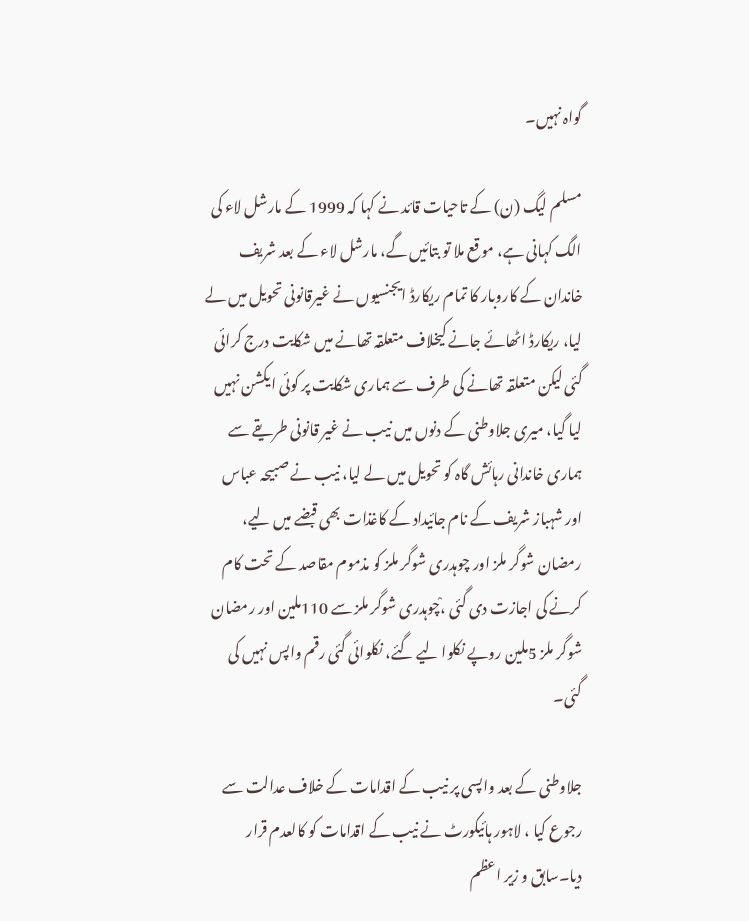گواہ نہیں۔

مسلم لیگ (ن) کے تاحیات قائد نے کہا کہ 1999 کے مارشل لاء کی الگ کہانی ہے، موقع ملا تو بتائیں گے، مارشل لاء کے بعد شریف خاندان کے کاروبار کا تمام ریکارڈ ایجنسیوں نے غیرقانونی تحویل میں لے لیا، ریکارڈ اٹھائے جانے کیخلاف متعلقہ تھانے میں شکایت درج کرائی گئی لیکن متعلقہ تھانے کی طرف سے ہماری شکایت پر کوئی ایکشن نہیں لیا گیا، میری جلاوطنی کے دنوں میں نیب نے غیر قانونی طریقے سے ہماری خاندانی رہائش گاہ کو تحویل میں لے لیا، نیب نے صبیحہ عباس اور شہباز شریف کے نام جائیداد کے کاغذات بھی قبضے میں لیے، رمضان شوگر ملز اور چوہدری شوگر ملز کو مذموم مقاصد کے تحت کام کرنے کی اجازت دی گئی ،ْچوہدری شوگر ملز سے 110ملین اور رمضان شوگر ملز 5ملین روپے نکلوا لیے گئے، نکلوائی گئی رقم واپس نہیں کی گئی۔

جلاوطنی کے بعد واپسی پر نیب کے اقدامات کے خلاف عدالت سے رجوع کیا ، لاہور ہائیکورٹ نے نیب کے اقدامات کو کالعدم قرار دیا۔سابق و زیر اعظم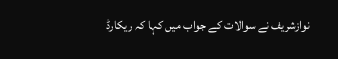نوازشریف نے سوالات کے جواب میں کہا کہ ریکارڈ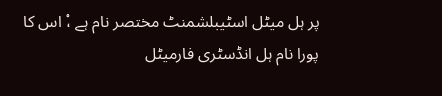پر ہل میٹل اسٹیبلشمنٹ مختصر نام ہے ،ْ اس کا پورا نام ہل انڈسٹری فارمیٹل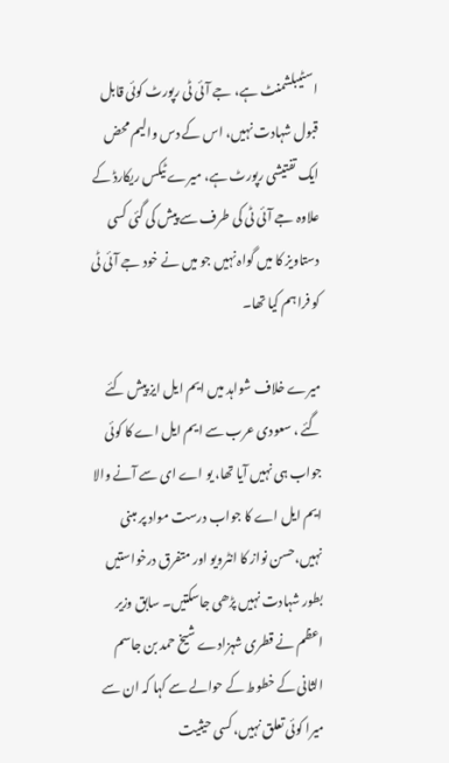اسٹیبلشمنٹ ہے، جے آئی ٹی رپورٹ کوئی قابل قبول شہادت نہیں، اس کے دس والیم محض ایک تفتیشی رپورٹ ہے، میرے ٹیکس ریکارڈ کے علاوہ جے آئی ٹی کی طرف سے پیش کی گئی کسی دستاویز کا میں گواہ نہیں جو میں نے خود جے آئی ٹی کو فراہم کیا تھا۔

میرے خلاف شواہد میں ایم ایل ایز پیش کئے گئے ، سعودی عرب سے ایم ایل اے کا کوئی جواب ہی نہیں آیا تھا، یو اے ای سے آنے والا ایم ایل اے کا جواب درست مواد پر مبنی نہیں،حسن نواز کا انٹرویو اور متفرق درخواستیں بطور شہادت نہیں پڑھی جاسکتیں۔ سابق وزیر اعظم نے قطری شہزادے شیخ حمد بن جاسم الثانی کے خطوط کے حوالے سے کہا کہ ان سے میرا کوئی تعلق نہیں، کسی حیثیت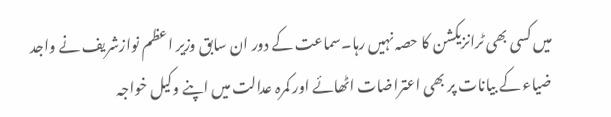میں کسی بھی ٹرانزیکشن کا حصہ نہیں رہا۔سماعت کے دور ان سابق وزیر اعظم نوازشریف نے واجد ضیاء کے بیانات پر بھی اعتراضات اٹھائے اور کمرہ عدالت میں اپنے وکیل خواجہ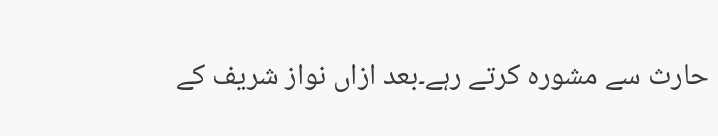حارث سے مشورہ کرتے رہے۔بعد ازاں نواز شریف کے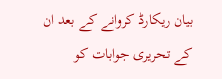بیان ریکارڈ کروانے کے بعد ان کے تحریری جوابات کو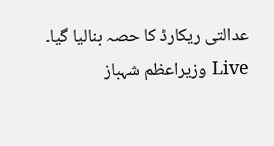عدالتی ریکارڈ کا حصہ بنالیا گیا۔
Live وزیراعظم شہباز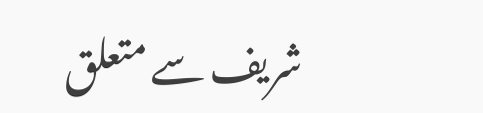شریف سے متعلق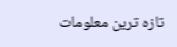تازہ ترین معلومات